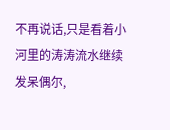不再说话,只是看着小河里的涛涛流水继续发呆偶尔,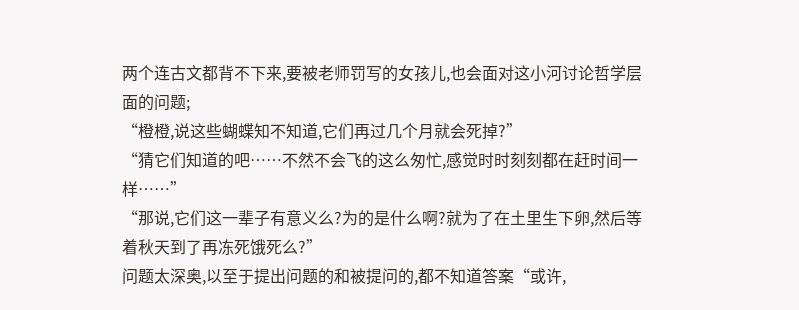两个连古文都背不下来,要被老师罚写的女孩儿,也会面对这小河讨论哲学层面的问题;
“橙橙,说这些蝴蝶知不知道,它们再过几个月就会死掉?”
“猜它们知道的吧……不然不会飞的这么匆忙,感觉时时刻刻都在赶时间一样……”
“那说,它们这一辈子有意义么?为的是什么啊?就为了在土里生下卵,然后等着秋天到了再冻死饿死么?”
问题太深奥,以至于提出问题的和被提问的,都不知道答案“或许,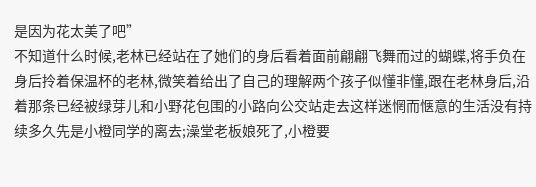是因为花太美了吧”
不知道什么时候,老林已经站在了她们的身后看着面前翩翩飞舞而过的蝴蝶,将手负在身后拎着保温杯的老林,微笑着给出了自己的理解两个孩子似懂非懂,跟在老林身后,沿着那条已经被绿芽儿和小野花包围的小路向公交站走去这样迷惘而惬意的生活没有持续多久先是小橙同学的离去;澡堂老板娘死了,小橙要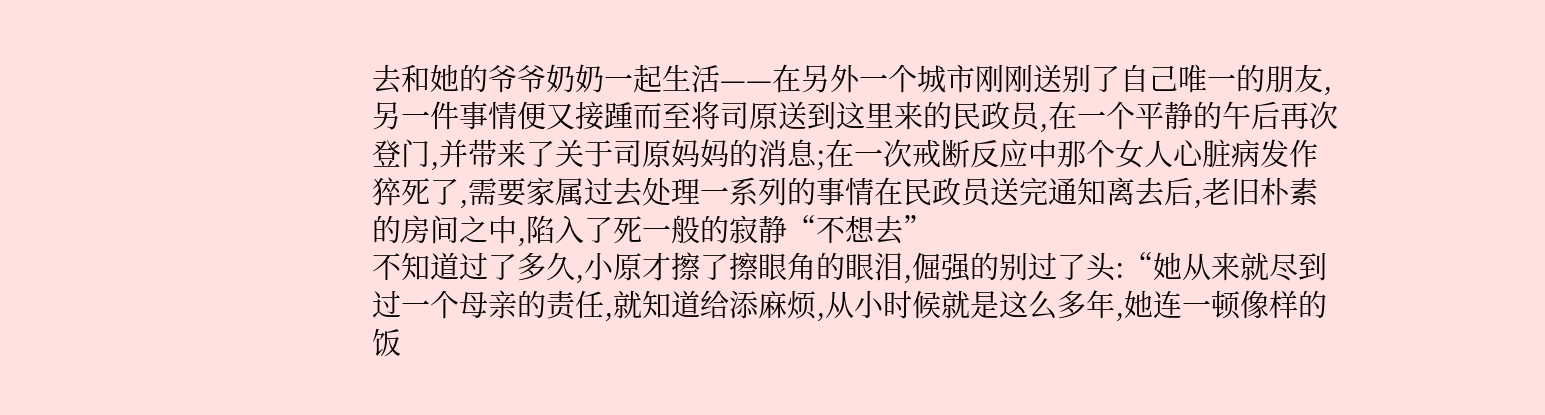去和她的爷爷奶奶一起生活——在另外一个城市刚刚送别了自己唯一的朋友,另一件事情便又接踵而至将司原送到这里来的民政员,在一个平静的午后再次登门,并带来了关于司原妈妈的消息;在一次戒断反应中那个女人心脏病发作猝死了,需要家属过去处理一系列的事情在民政员送完通知离去后,老旧朴素的房间之中,陷入了死一般的寂静“不想去”
不知道过了多久,小原才擦了擦眼角的眼泪,倔强的别过了头:“她从来就尽到过一个母亲的责任,就知道给添麻烦,从小时候就是这么多年,她连一顿像样的饭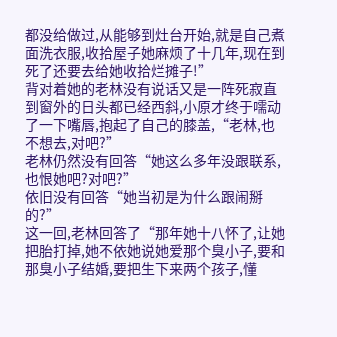都没给做过,从能够到灶台开始,就是自己煮面洗衣服,收拾屋子她麻烦了十几年,现在到死了还要去给她收拾烂摊子!”
背对着她的老林没有说话又是一阵死寂直到窗外的日头都已经西斜,小原才终于嚅动了一下嘴唇,抱起了自己的膝盖,“老林,也不想去,对吧?”
老林仍然没有回答“她这么多年没跟联系,也恨她吧?对吧?”
依旧没有回答“她当初是为什么跟闹掰的?”
这一回,老林回答了“那年她十八怀了,让她把胎打掉,她不依她说她爱那个臭小子,要和那臭小子结婚,要把生下来两个孩子,懂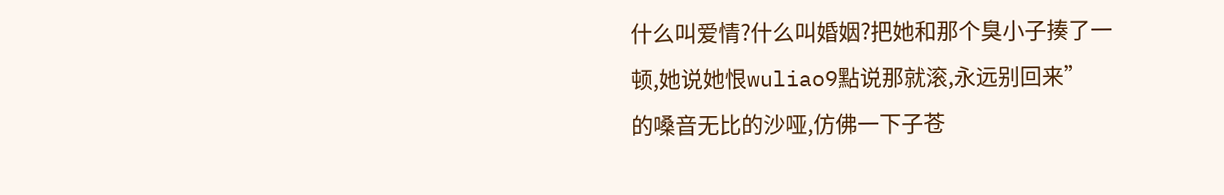什么叫爱情?什么叫婚姻?把她和那个臭小子揍了一顿,她说她恨wuliao9點说那就滚,永远别回来”
的嗓音无比的沙哑,仿佛一下子苍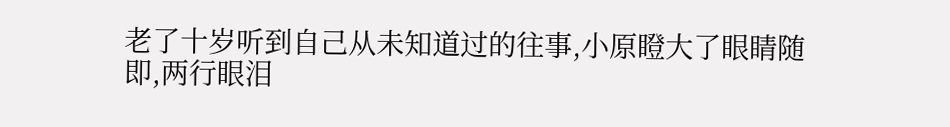老了十岁听到自己从未知道过的往事,小原瞪大了眼睛随即,两行眼泪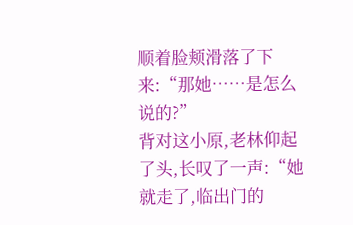顺着脸颊滑落了下来:“那她……是怎么说的?”
背对这小原,老林仰起了头,长叹了一声:“她就走了,临出门的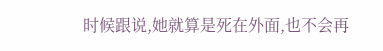时候跟说,她就算是死在外面,也不会再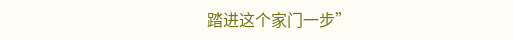踏进这个家门一步”